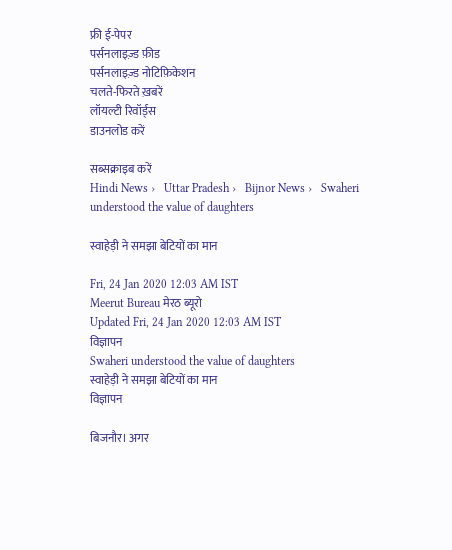फ्री ई-पेपर
पर्सनलाइज़्ड फ़ीड
पर्सनलाइज़्ड नोटिफ़िकेशन
चलते-फिरते ख़बरें
लॉयल्टी रिवॉर्ड्स
डाउनलोड करें

सब्सक्राइब करें
Hindi News ›   Uttar Pradesh ›   Bijnor News ›   Swaheri understood the value of daughters

स्वाहेड़ी ने समझा बेटियों का मान

Fri, 24 Jan 2020 12:03 AM IST
Meerut Bureau मेरठ ब्यूरो
Updated Fri, 24 Jan 2020 12:03 AM IST
विज्ञापन
Swaheri understood the value of daughters
स्वाहेड़ी ने समझा बेटियों का मान
विज्ञापन

बिजनौर। अगर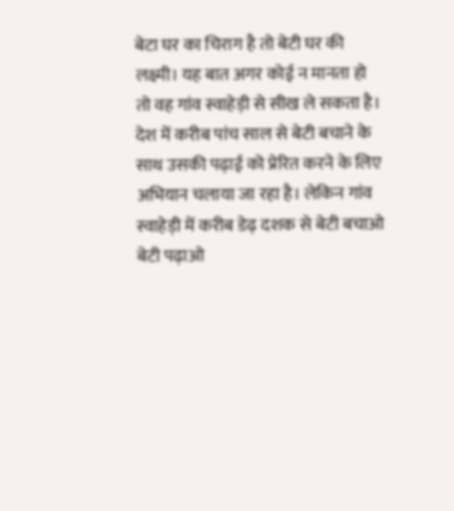बेटा घर का चिराग है तो बेटी घर की लक्ष्मी। यह बात अगर कोई न मानता हो तो वह गांव स्वाहेड़ी से सीख ले सकता है। देश में करीब पांच साल से बेटी बचाने के साथ उसकी पढ़ाई को प्रेरित करने के लिए अभियान चलाया जा रहा है। लेकिन गांव स्वाहेड़ी में करीब डेढ़ दशक से बेटी बचाओ बेटी पढ़ाओ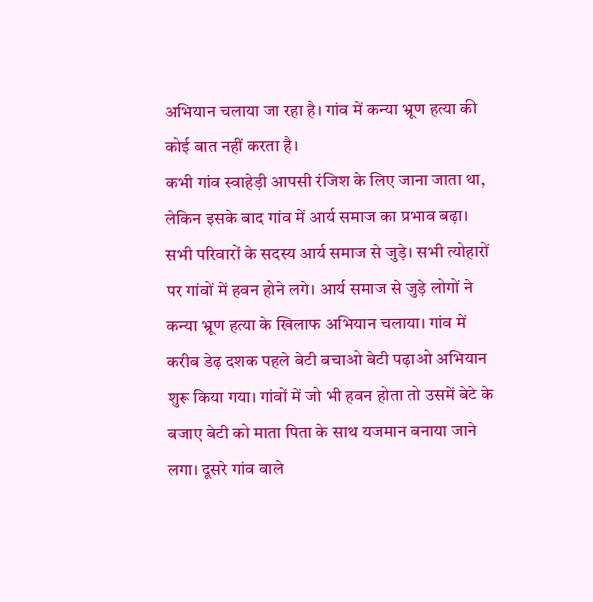अभियान चलाया जा रहा है। गांव में कन्या भ्रूण हत्या की कोई बात नहीं करता है।
कभी गांव स्वाहेड़ी आपसी रंजिश के लिए जाना जाता था, लेकिन इसके बाद गांव में आर्य समाज का प्रभाव बढ़ा। सभी परिवारों के सदस्य आर्य समाज से जुड़े। सभी त्योहारों पर गांवों में हवन होने लगे। आर्य समाज से जुड़े लोगों ने कन्या भ्रूण हत्या के खिलाफ अभियान चलाया। गांव में करीब डेढ़ दशक पहले बेटी बचाओ बेटी पढ़ाओ अभियान शुरू किया गया। गांवों में जो भी हवन होता तो उसमें बेटे के बजाए बेटी को माता पिता के साथ यजमान बनाया जाने लगा। दूसरे गांव वाले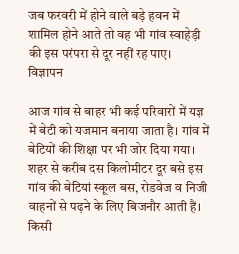जब फरवरी में होने वाले बड़े हवन में शामिल होने आते तो वह भी गांव स्वाहेड़ी की इस परंपरा से दूर नहीं रह पाए।
विज्ञापन

आज गांव से बाहर भी कई परिवारों में यज्ञ में बेटी को यजमान बनाया जाता है। गांव में बेटियों की शिक्षा पर भी जोर दिया गया। शहर से करीब दस किलोमीटर दूर बसे इस गांव की बेटियां स्कूल बस, रोडवेज व निजी वाहनों से पढ़ने के लिए बिजनौर आती हैं। किसी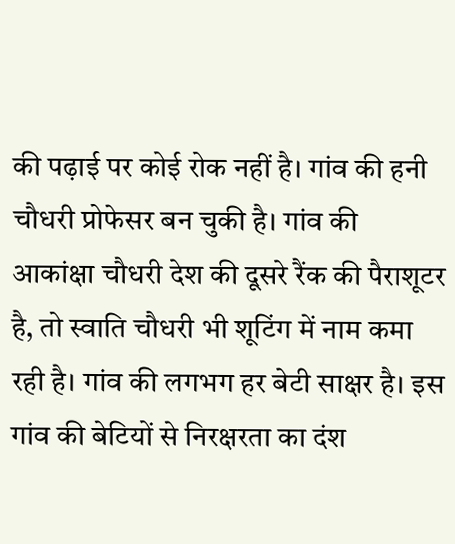की पढ़ाई पर कोई रोक नहीं है। गांव की हनी चौधरी प्रोफेसर बन चुकी है। गांव की आकांक्षा चौधरी देश की दूसरे रैंक की पैराशूटर है, तो स्वाति चौधरी भी शूटिंग में नाम कमा रही है। गांव की लगभग हर बेटी साक्षर है। इस गांव की बेटियों से निरक्षरता का दंश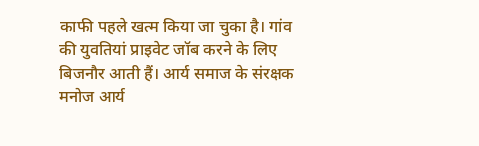काफी पहले खत्म किया जा चुका है। गांव की युवतियां प्राइवेट जॉब करने के लिए बिजनौर आती हैं। आर्य समाज के संरक्षक मनोज आर्य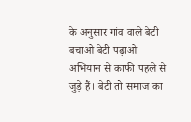के अनुसार गांव वाले बेटी बचाओ बेटी पढ़ाओ अभियान से काफी पहले से जुड़े हैं। बेटी तो समाज का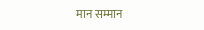मान सम्मान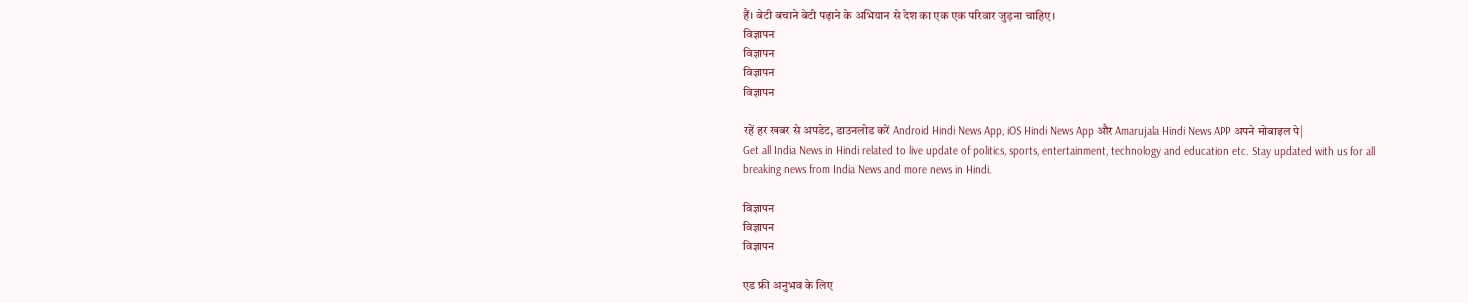हैं। बेटी बचाने बेटी पढ़ाने के अभियान से देश का एक एक परिवार जुड़ना चाहिए।
विज्ञापन
विज्ञापन
विज्ञापन
विज्ञापन

रहें हर खबर से अपडेट, डाउनलोड करें Android Hindi News App, iOS Hindi News App और Amarujala Hindi News APP अपने मोबाइल पे|
Get all India News in Hindi related to live update of politics, sports, entertainment, technology and education etc. Stay updated with us for all breaking news from India News and more news in Hindi.

विज्ञापन
विज्ञापन
विज्ञापन

एड फ्री अनुभव के लिए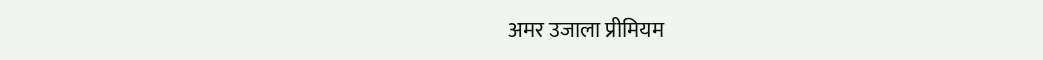अमर उजाला प्रीमियम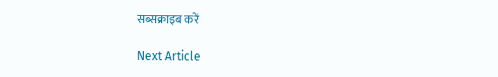सब्सक्राइब करें

Next Article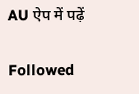AU ऐप में पढ़ें

Followed